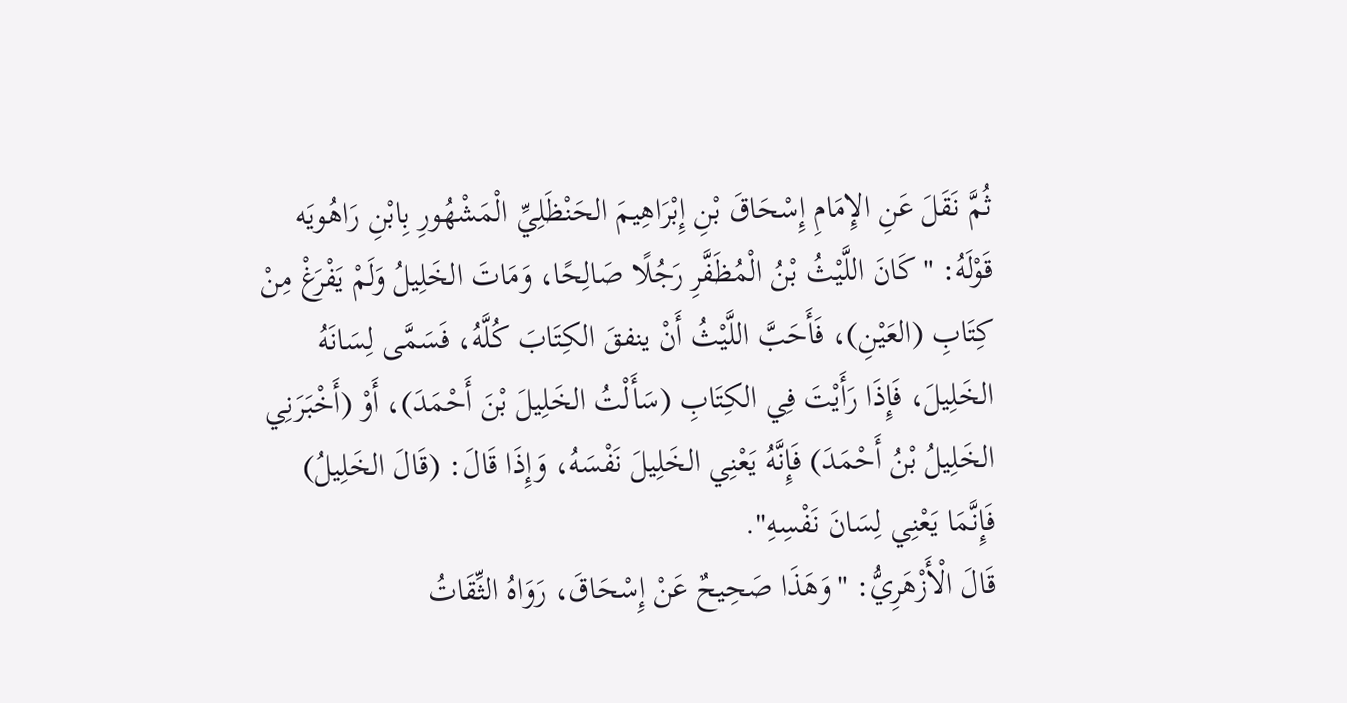ثُمَّ نَقَلَ عَنِ الإِمَامِ إِسْحَاقَ بْنِ إِبْرَاهِيمَ الحَنْظَلِيِّ الْمَشْهُورِ بِابْنِ رَاهُويَه قَوْلَهُ: "كَانَ اللَّيْثُ بْنُ الْمُظَفَّرِ رَجُلًا صَالِحًا، وَمَاتَ الخَلِيلُ وَلَمْ يَفْرَغْ مِنْ كِتَابِ (العَيْنِ)، فَأَحَبَّ اللَّيْثُ أَنْ ينفقَ الكِتَابَ كُلَّهُ، فَسَمَّى لِسَانَهُ الخَلِيلَ، فَإِذَا رَأَيْتَ فِي الكِتَابِ (سَأَلْتُ الخَلِيلَ بْنَ أَحْمَدَ)، أَوْ (أَخْبَرَنِي الخَلِيلُ بْنُ أَحْمَدَ) فَإِنَّهُ يَعْنِي الخَلِيلَ نَفْسَهُ، وَإِذَا قَالَ: (قَالَ الخَلِيلُ) فَإِنَّمَا يَعْنِي لِسَانَ نَفْسِهِ".
قَالَ الْأَزْهَرِيُّ: "وَهَذَا صَحِيحٌ عَنْ إِسْحَاقَ، رَوَاهُ الثِّقَاتُ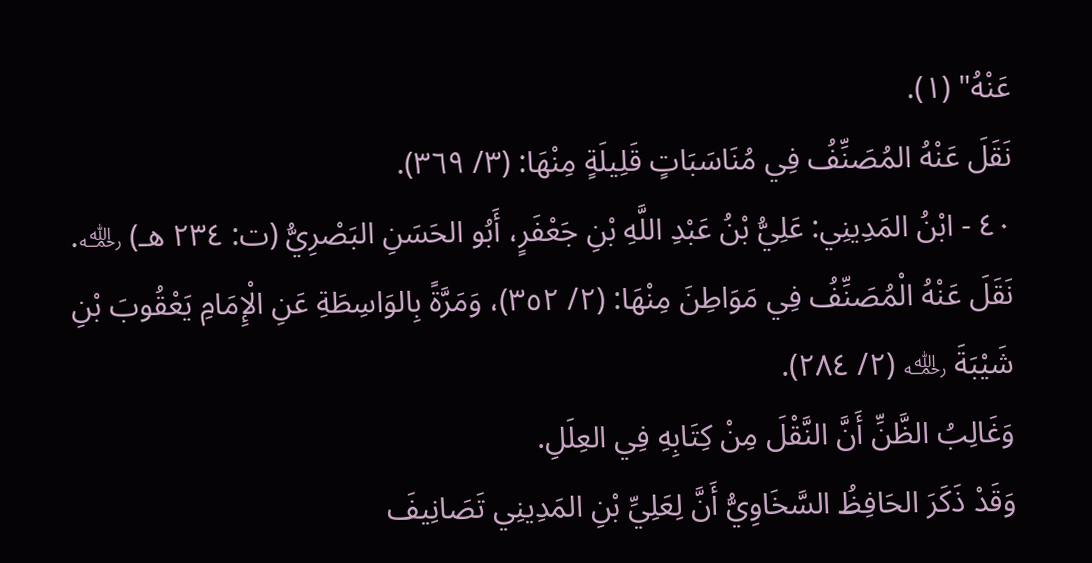عَنْهُ" (١).
نَقَلَ عَنْهُ المُصَنِّفُ فِي مُنَاسَبَاتٍ قَلِيلَةٍ مِنْهَا: (٣/ ٣٦٩).
٤٠ - ابْنُ المَدِينِي: عَلِيُّ بْنُ عَبْدِ اللَّهِ بْنِ جَعْفَرٍ، أَبُو الحَسَنِ البَصْرِيُّ (ت: ٢٣٤ هـ) ﵀.
نَقَلَ عَنْهُ الْمُصَنِّفُ فِي مَوَاطِنَ مِنْهَا: (٢/ ٣٥٢)، وَمَرَّةً بِالوَاسِطَةِ عَنِ الْإِمَامِ يَعْقُوبَ بْنِ شَيْبَةَ ﵀ (٢/ ٢٨٤).
وَغَالِبُ الظَّنِّ أَنَّ النَّقْلَ مِنْ كِتَابِهِ فِي العِلَلِ.
وَقَدْ ذَكَرَ الحَافِظُ السَّخَاوِيُّ أَنَّ لِعَلِيِّ بْنِ المَدِينِي تَصَانِيفَ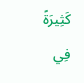كَثِيرَةً فِي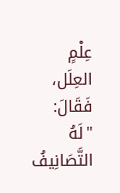عِلْمٍ العِلَل، فَقَالَ: "لَهُ التَّصَانِيفُ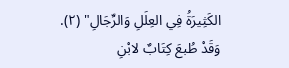الكَثِيرَةُ فِي العِلَلِ وَالرِّجَالِ" (٢).
وَقَدْ طُبعَ كِتَابٌ لابْنِ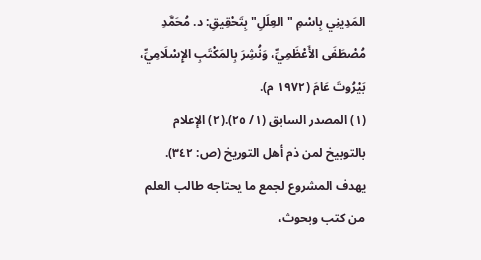المَدِينِي بِاسْمِ "العِلَلِ" بِتَحْقِيقِ: د. مُحَمَّدِ مُصْطَفَى الأَعْظَمِيِّ، وَنُشِرَ بِالمَكْتَبِ الإِسْلَامِيِّ، بَيْرُوتَ عَامَ (١٩٧٢ م).
(١) المصدر السابق (١/ ٢٥).(٢) الإعلام بالتوبيخ لمن ذم أهل التوريخ (ص: ٣٤٢).
يهدف المشروع لجمع ما يحتاجه طالب العلم من كتب وبحوث،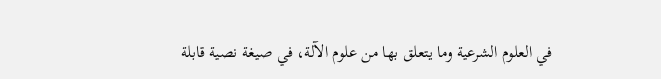في العلوم الشرعية وما يتعلق بها من علوم الآلة، في صيغة نصية قابلة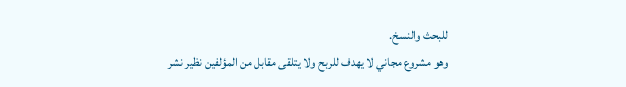للبحث والنسخ.
وهو مشروع مجاني لا يهدف للربح ولا يتلقى مقابل من المؤلفين نظير نشر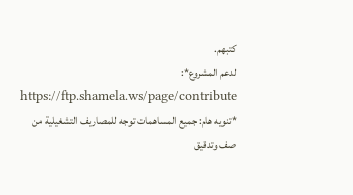كتبهم.
لدعم المشروع*: https://ftp.shamela.ws/page/contribute
*تنويه هام: جميع المساهمات توجه للمصاريف التشغيلية من صف وتدقيق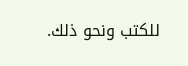للكتب ونحو ذلك.